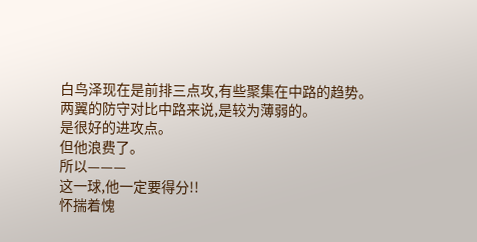白鸟泽现在是前排三点攻,有些聚集在中路的趋势。
两翼的防守对比中路来说,是较为薄弱的。
是很好的进攻点。
但他浪费了。
所以———
这一球,他一定要得分!!
怀揣着愧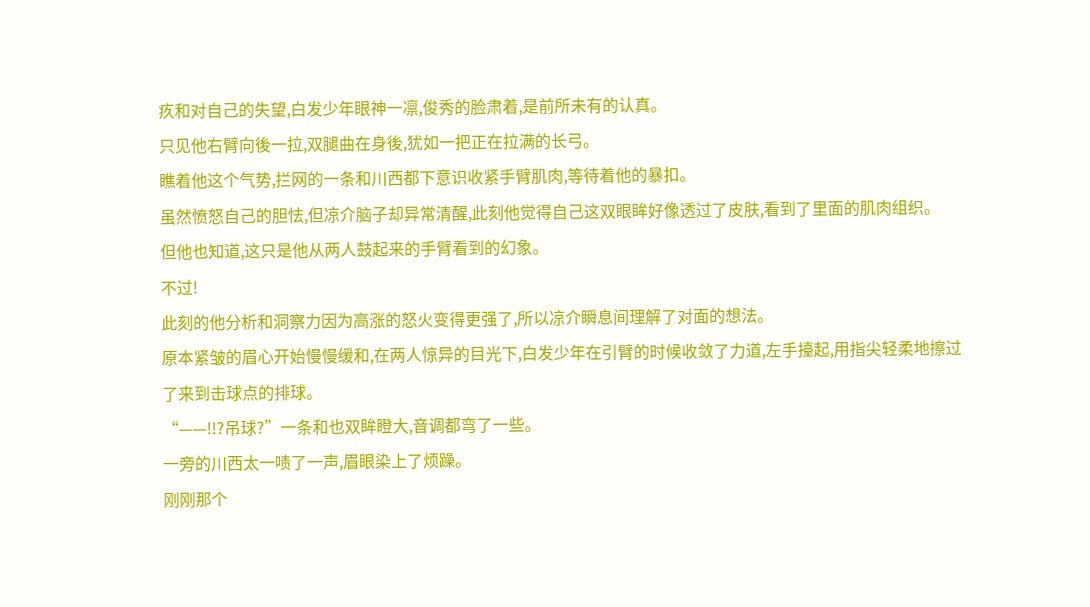疚和对自己的失望,白发少年眼神一凛,俊秀的脸肃着,是前所未有的认真。
只见他右臂向後一拉,双腿曲在身後,犹如一把正在拉满的长弓。
瞧着他这个气势,拦网的一条和川西都下意识收紧手臂肌肉,等待着他的暴扣。
虽然愤怒自己的胆怯,但凉介脑子却异常清醒,此刻他觉得自己这双眼眸好像透过了皮肤,看到了里面的肌肉组织。
但他也知道,这只是他从两人鼓起来的手臂看到的幻象。
不过!
此刻的他分析和洞察力因为高涨的怒火变得更强了,所以凉介瞬息间理解了对面的想法。
原本紧皱的眉心开始慢慢缓和,在两人惊异的目光下,白发少年在引臂的时候收敛了力道,左手擡起,用指尖轻柔地擦过了来到击球点的排球。
“——!!?吊球?”一条和也双眸瞪大,音调都弯了一些。
一旁的川西太一啧了一声,眉眼染上了烦躁。
刚刚那个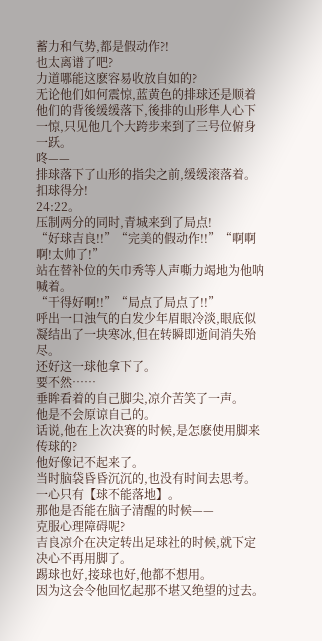蓄力和气势,都是假动作?!
也太离谱了吧?
力道哪能这麽容易收放自如的?
无论他们如何震惊,蓝黄色的排球还是顺着他们的背後缓缓落下,後排的山形隼人心下一惊,只见他几个大跨步来到了三号位俯身一跃。
咚——
排球落下了山形的指尖之前,缓缓滚落着。
扣球得分!
24:22。
压制两分的同时,青城来到了局点!
“好球吉良!!”“完美的假动作!!”“啊啊啊!太帅了!”
站在替补位的矢巾秀等人声嘶力竭地为他呐喊着。
“干得好啊!!”“局点了局点了!!”
呼出一口浊气的白发少年眉眼冷淡,眼底似凝结出了一块寒冰,但在转瞬即逝间消失殆尽。
还好这一球他拿下了。
要不然……
垂眸看着的自己脚尖,凉介苦笑了一声。
他是不会原谅自己的。
话说,他在上次决赛的时候,是怎麽使用脚来传球的?
他好像记不起来了。
当时脑袋昏昏沉沉的,也没有时间去思考。
一心只有【球不能落地】。
那他是否能在脑子清醒的时候——
克服心理障碍呢?
吉良凉介在决定转出足球社的时候,就下定决心不再用脚了。
踢球也好,接球也好,他都不想用。
因为这会令他回忆起那不堪又绝望的过去。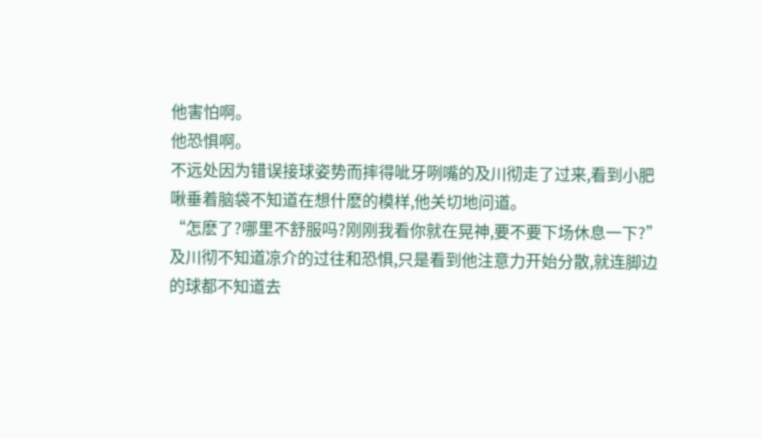他害怕啊。
他恐惧啊。
不远处因为错误接球姿势而摔得呲牙咧嘴的及川彻走了过来,看到小肥啾垂着脑袋不知道在想什麽的模样,他关切地问道。
“怎麽了?哪里不舒服吗?刚刚我看你就在晃神,要不要下场休息一下?”
及川彻不知道凉介的过往和恐惧,只是看到他注意力开始分散,就连脚边的球都不知道去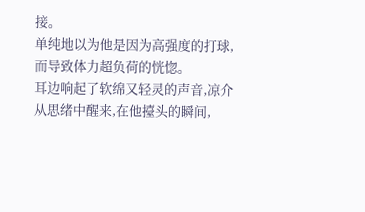接。
单纯地以为他是因为高强度的打球,而导致体力超负荷的恍惚。
耳边响起了软绵又轻灵的声音,凉介从思绪中醒来,在他擡头的瞬间,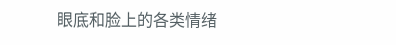眼底和脸上的各类情绪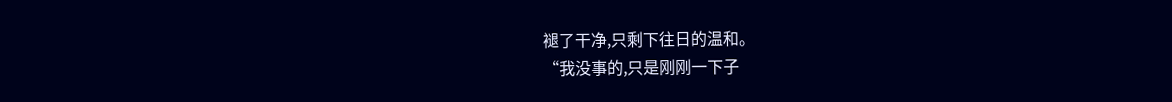褪了干净,只剩下往日的温和。
“我没事的,只是刚刚一下子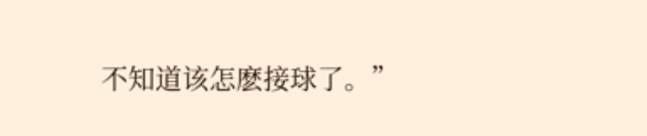不知道该怎麽接球了。”